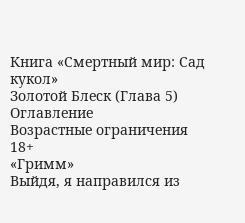Книга «Смертный мир: Сад кукол»
Золотой Блеск (Глава 5)
Оглавление
Возрастные ограничения 18+
«Гримм»
Выйдя, я направился из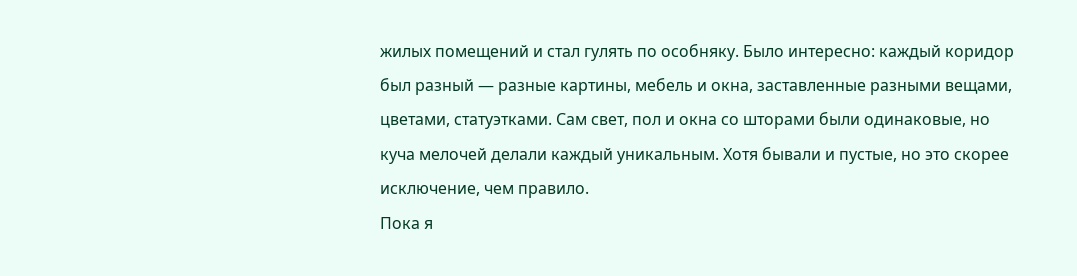жилых помещений и стал гулять по особняку. Было интересно: каждый коридор был разный — разные картины, мебель и окна, заставленные разными вещами, цветами, статуэтками. Сам свет, пол и окна со шторами были одинаковые, но куча мелочей делали каждый уникальным. Хотя бывали и пустые, но это скорее исключение, чем правило.
Пока я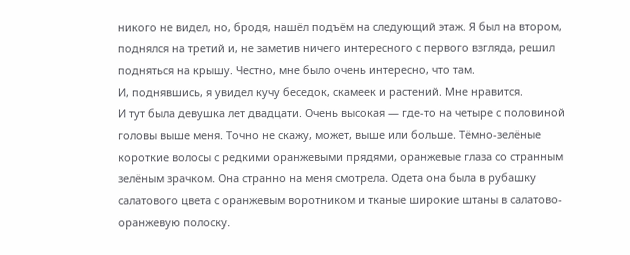никого не видел, но, бродя, нашёл подъём на следующий этаж. Я был на втором, поднялся на третий и, не заметив ничего интересного с первого взгляда, решил подняться на крышу. Честно, мне было очень интересно, что там.
И, поднявшись, я увидел кучу беседок, скамеек и растений. Мне нравится.
И тут была девушка лет двадцати. Очень высокая — где-то на четыре с половиной головы выше меня. Точно не скажу, может, выше или больше. Тёмно-зелёные короткие волосы с редкими оранжевыми прядями, оранжевые глаза со странным зелёным зрачком. Она странно на меня смотрела. Одета она была в рубашку салатового цвета с оранжевым воротником и тканые широкие штаны в салатово-оранжевую полоску.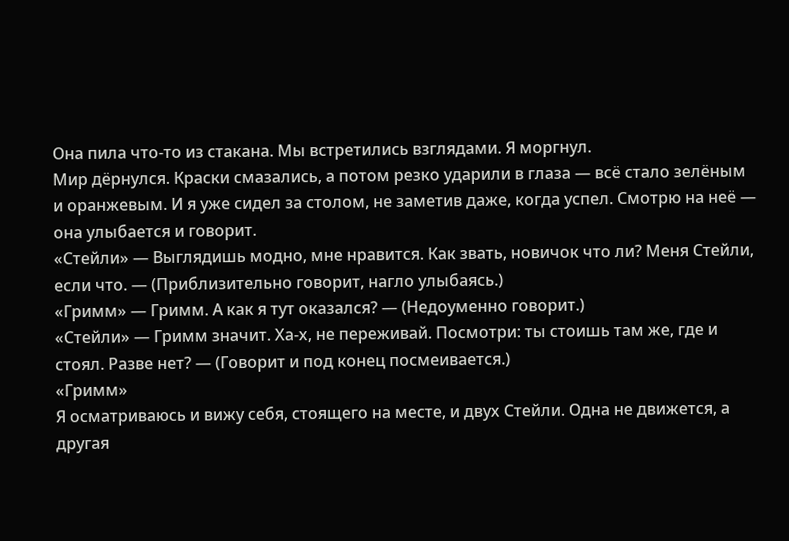Она пила что-то из стакана. Мы встретились взглядами. Я моргнул.
Мир дёрнулся. Краски смазались, а потом резко ударили в глаза — всё стало зелёным и оранжевым. И я уже сидел за столом, не заметив даже, когда успел. Смотрю на неё — она улыбается и говорит.
«Стейли» — Выглядишь модно, мне нравится. Как звать, новичок что ли? Меня Стейли, если что. — (Приблизительно говорит, нагло улыбаясь.)
«Гримм» — Гримм. А как я тут оказался? — (Недоуменно говорит.)
«Стейли» — Гримм значит. Ха-х, не переживай. Посмотри: ты стоишь там же, где и стоял. Разве нет? — (Говорит и под конец посмеивается.)
«Гримм»
Я осматриваюсь и вижу себя, стоящего на месте, и двух Стейли. Одна не движется, а другая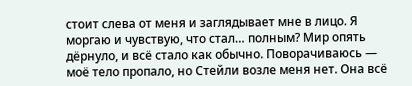стоит слева от меня и заглядывает мне в лицо. Я моргаю и чувствую, что стал… полным? Мир опять дёрнуло, и всё стало как обычно. Поворачиваюсь — моё тело пропало, но Стейли возле меня нет. Она всё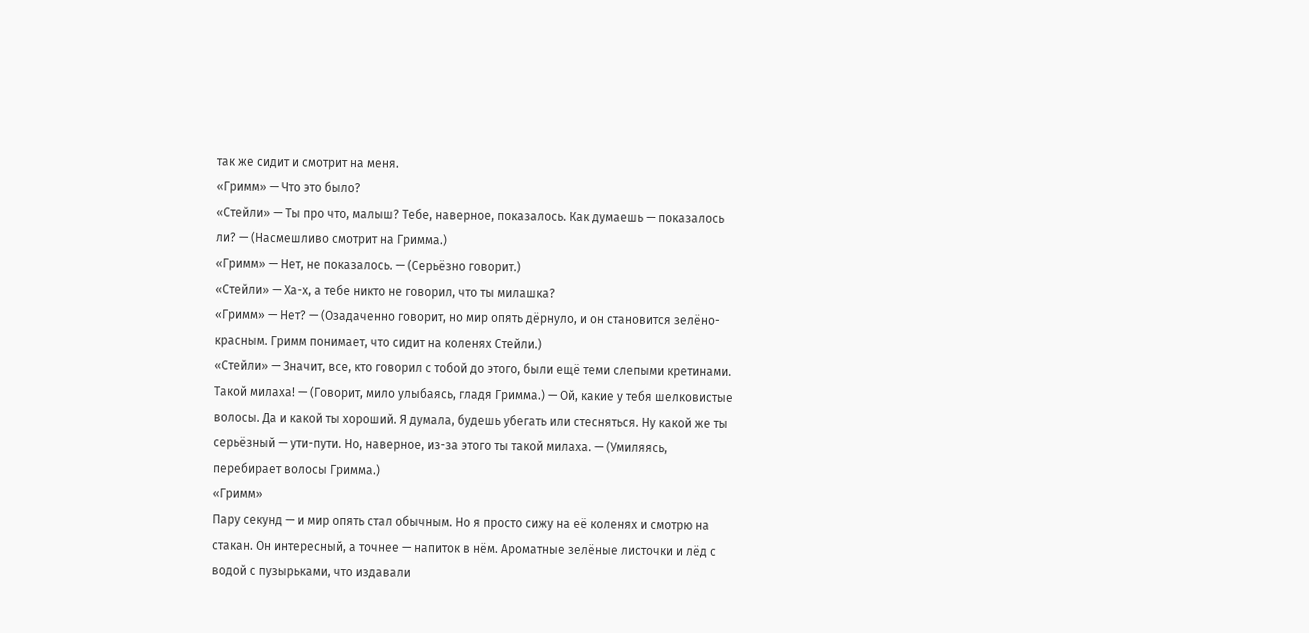так же сидит и смотрит на меня.
«Гримм» — Что это было?
«Стейли» — Ты про что, малыш? Тебе, наверное, показалось. Как думаешь — показалось ли? — (Насмешливо смотрит на Гримма.)
«Гримм» — Нет, не показалось. — (Серьёзно говорит.)
«Стейли» — Ха-х, а тебе никто не говорил, что ты милашка?
«Гримм» — Нет? — (Озадаченно говорит, но мир опять дёрнуло, и он становится зелёно-красным. Гримм понимает, что сидит на коленях Стейли.)
«Стейли» — Значит, все, кто говорил с тобой до этого, были ещё теми слепыми кретинами. Такой милаха! — (Говорит, мило улыбаясь, гладя Гримма.) — Ой, какие у тебя шелковистые волосы. Да и какой ты хороший. Я думала, будешь убегать или стесняться. Ну какой же ты серьёзный — ути-пути. Но, наверное, из-за этого ты такой милаха. — (Умиляясь, перебирает волосы Гримма.)
«Гримм»
Пару секунд — и мир опять стал обычным. Но я просто сижу на её коленях и смотрю на стакан. Он интересный, а точнее — напиток в нём. Ароматные зелёные листочки и лёд с водой с пузырьками, что издавали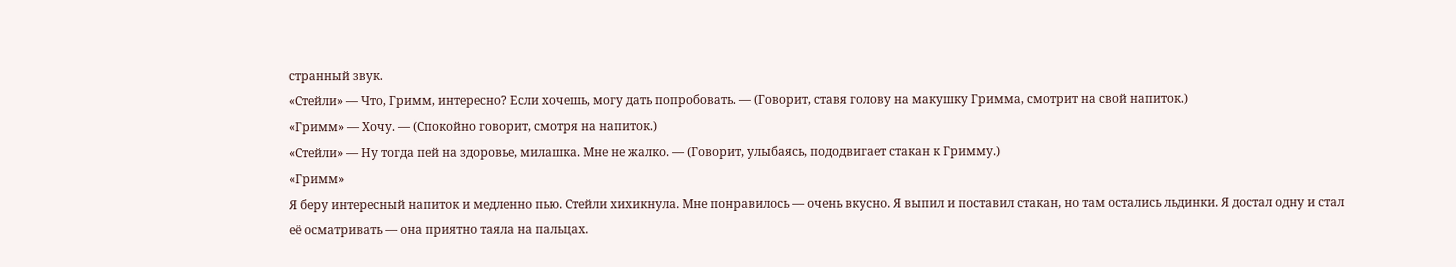странный звук.
«Стейли» — Что, Гримм, интересно? Если хочешь, могу дать попробовать. — (Говорит, ставя голову на макушку Гримма, смотрит на свой напиток.)
«Гримм» — Хочу. — (Спокойно говорит, смотря на напиток.)
«Стейли» — Ну тогда пей на здоровье, милашка. Мне не жалко. — (Говорит, улыбаясь, пододвигает стакан к Гримму.)
«Гримм»
Я беру интересный напиток и медленно пью. Стейли хихикнула. Мне понравилось — очень вкусно. Я выпил и поставил стакан, но там остались льдинки. Я достал одну и стал её осматривать — она приятно таяла на пальцах.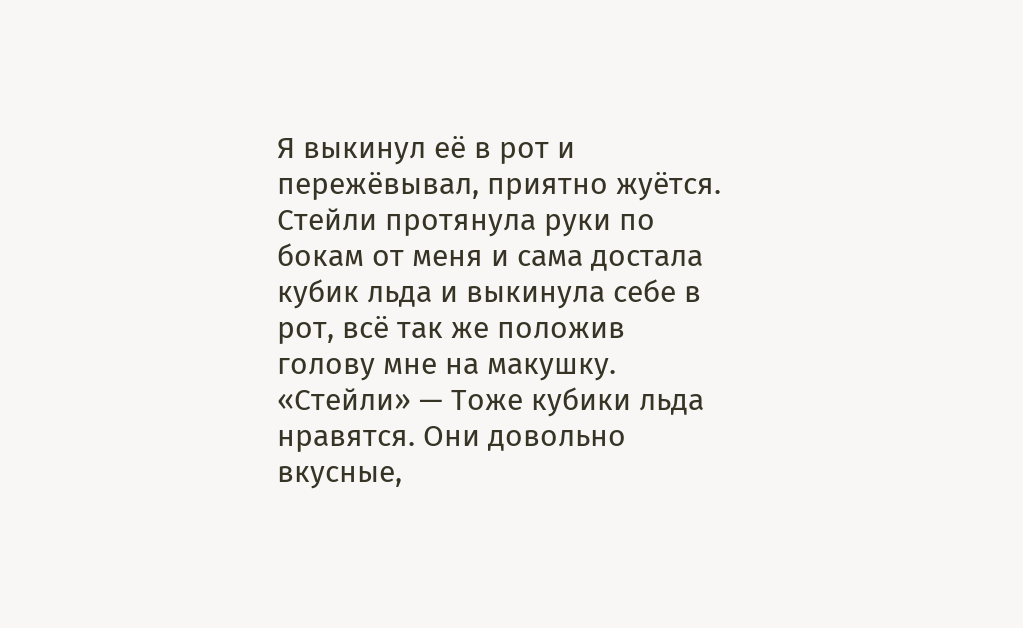Я выкинул её в рот и пережёвывал, приятно жуётся. Стейли протянула руки по бокам от меня и сама достала кубик льда и выкинула себе в рот, всё так же положив голову мне на макушку.
«Стейли» — Тоже кубики льда нравятся. Они довольно вкусные,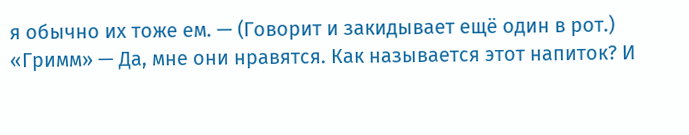я обычно их тоже ем. — (Говорит и закидывает ещё один в рот.)
«Гримм» — Да, мне они нравятся. Как называется этот напиток? И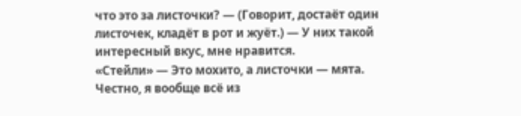что это за листочки? — (Говорит, достаёт один листочек, кладёт в рот и жуёт.) — У них такой интересный вкус, мне нравится.
«Стейли» — Это мохито, а листочки — мята. Честно, я вообще всё из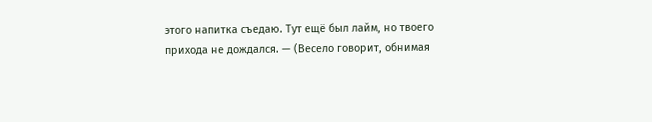этого напитка съедаю. Тут ещё был лайм, но твоего прихода не дождался. — (Весело говорит, обнимая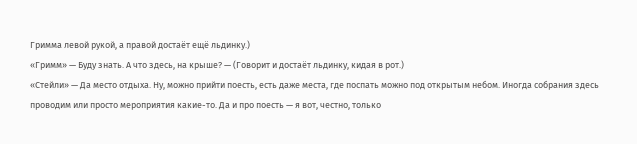Гримма левой рукой, а правой достаёт ещё льдинку.)
«Гримм» — Буду знать. А что здесь, на крыше? — (Говорит и достаёт льдинку, кидая в рот.)
«Стейли» — Да место отдыха. Ну, можно прийти поесть, есть даже места, где поспать можно под открытым небом. Иногда собрания здесь проводим или просто мероприятия какие-то. Да и про поесть — я вот, честно, только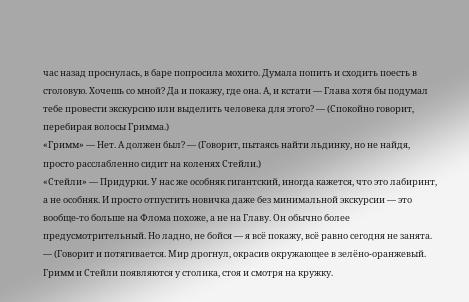час назад проснулась, в баре попросила мохито. Думала попить и сходить поесть в столовую. Хочешь со мной? Да и покажу, где она. А, и кстати — Глава хотя бы подумал тебе провести экскурсию или выделить человека для этого? — (Спокойно говорит, перебирая волосы Гримма.)
«Гримм» — Нет. А должен был? — (Говорит, пытаясь найти льдинку, но не найдя, просто расслабленно сидит на коленях Стейли.)
«Стейли» — Придурки. У нас же особняк гигантский, иногда кажется, что это лабиринт, а не особняк. И просто отпустить новичка даже без минимальной экскурсии — это вообще-то больше на Флома похоже, а не на Главу. Он обычно более предусмотрительный. Но ладно, не бойся — я всё покажу, всё равно сегодня не занята. — (Говорит и потягивается. Мир дрогнул, окрасив окружающее в зелёно-оранжевый. Гримм и Стейли появляются у столика, стоя и смотря на кружку.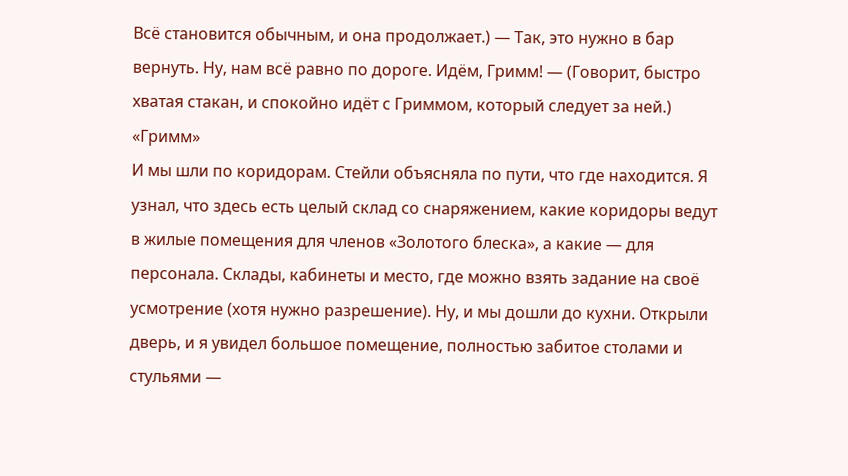Всё становится обычным, и она продолжает.) — Так, это нужно в бар вернуть. Ну, нам всё равно по дороге. Идём, Гримм! — (Говорит, быстро хватая стакан, и спокойно идёт с Гриммом, который следует за ней.)
«Гримм»
И мы шли по коридорам. Стейли объясняла по пути, что где находится. Я узнал, что здесь есть целый склад со снаряжением, какие коридоры ведут в жилые помещения для членов «Золотого блеска», а какие — для персонала. Склады, кабинеты и место, где можно взять задание на своё усмотрение (хотя нужно разрешение). Ну, и мы дошли до кухни. Открыли дверь, и я увидел большое помещение, полностью забитое столами и стульями —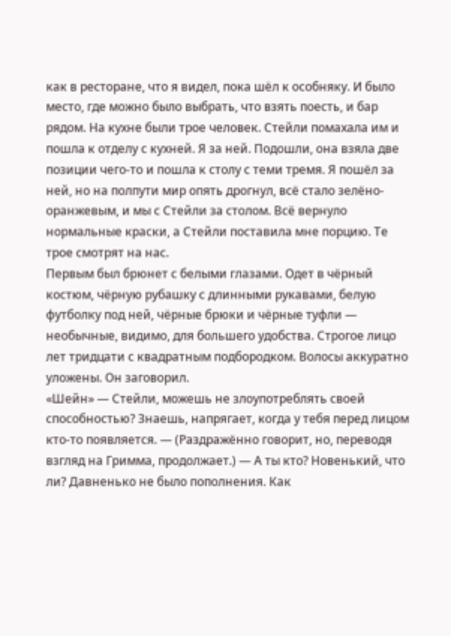как в ресторане, что я видел, пока шёл к особняку. И было место, где можно было выбрать, что взять поесть, и бар рядом. На кухне были трое человек. Стейли помахала им и пошла к отделу с кухней. Я за ней. Подошли, она взяла две позиции чего-то и пошла к столу с теми тремя. Я пошёл за ней, но на полпути мир опять дрогнул, всё стало зелёно-оранжевым, и мы с Стейли за столом. Всё вернуло нормальные краски, а Стейли поставила мне порцию. Те трое смотрят на нас.
Первым был брюнет с белыми глазами. Одет в чёрный костюм, чёрную рубашку с длинными рукавами, белую футболку под ней, чёрные брюки и чёрные туфли — необычные, видимо, для большего удобства. Строгое лицо лет тридцати с квадратным подбородком. Волосы аккуратно уложены. Он заговорил.
«Шейн» — Стейли, можешь не злоупотреблять своей способностью? Знаешь, напрягает, когда у тебя перед лицом кто-то появляется. — (Раздражённо говорит, но, переводя взгляд на Гримма, продолжает.) — А ты кто? Новенький, что ли? Давненько не было пополнения. Как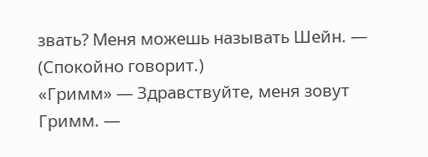звать? Меня можешь называть Шейн. — (Спокойно говорит.)
«Гримм» — Здравствуйте, меня зовут Гримм. —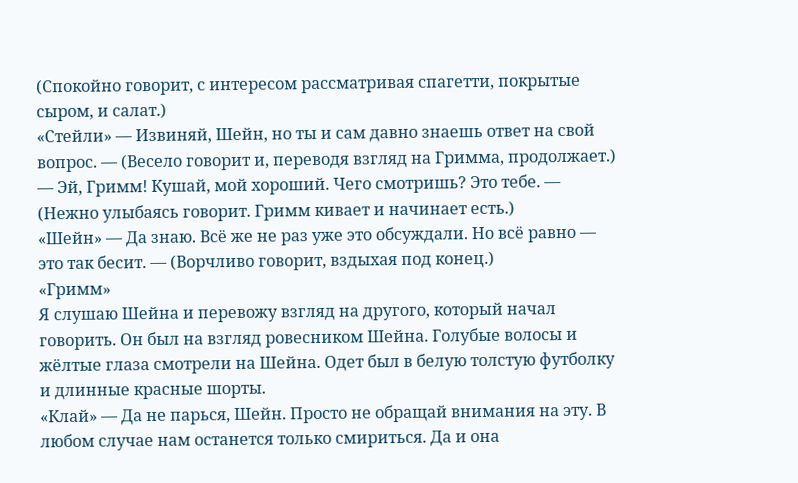(Спокойно говорит, с интересом рассматривая спагетти, покрытые сыром, и салат.)
«Стейли» — Извиняй, Шейн, но ты и сам давно знаешь ответ на свой вопрос. — (Весело говорит и, переводя взгляд на Гримма, продолжает.) — Эй, Гримм! Кушай, мой хороший. Чего смотришь? Это тебе. — (Нежно улыбаясь говорит. Гримм кивает и начинает есть.)
«Шейн» — Да знаю. Всё же не раз уже это обсуждали. Но всё равно — это так бесит. — (Ворчливо говорит, вздыхая под конец.)
«Гримм»
Я слушаю Шейна и перевожу взгляд на другого, который начал говорить. Он был на взгляд ровесником Шейна. Голубые волосы и жёлтые глаза смотрели на Шейна. Одет был в белую толстую футболку и длинные красные шорты.
«Клай» — Да не парься, Шейн. Просто не обращай внимания на эту. В любом случае нам останется только смириться. Да и она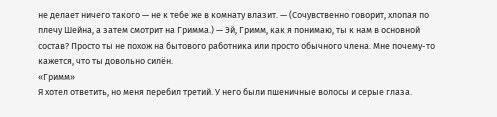не делает ничего такого — не к тебе же в комнату влазит. — (Сочувственно говорит, хлопая по плечу Шейна, а затем смотрит на Гримма.) — Эй, Гримм, как я понимаю, ты к нам в основной состав? Просто ты не похож на бытового работника или просто обычного члена. Мне почему-то кажется, что ты довольно силён.
«Гримм»
Я хотел ответить, но меня перебил третий. У него были пшеничные волосы и серые глаза.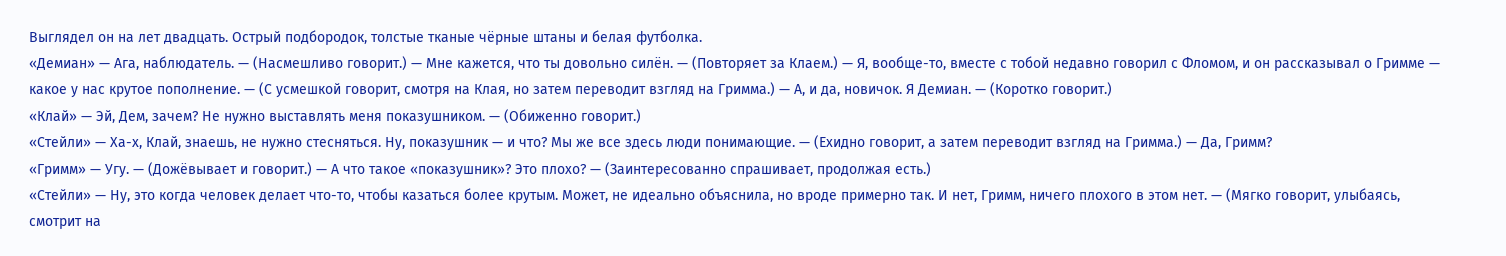Выглядел он на лет двадцать. Острый подбородок, толстые тканые чёрные штаны и белая футболка.
«Демиан» — Ага, наблюдатель. — (Насмешливо говорит.) — Мне кажется, что ты довольно силён. — (Повторяет за Клаем.) — Я, вообще-то, вместе с тобой недавно говорил с Фломом, и он рассказывал о Гримме — какое у нас крутое пополнение. — (С усмешкой говорит, смотря на Клая, но затем переводит взгляд на Гримма.) — А, и да, новичок. Я Демиан. — (Коротко говорит.)
«Клай» — Эй, Дем, зачем? Не нужно выставлять меня показушником. — (Обиженно говорит.)
«Стейли» — Ха-х, Клай, знаешь, не нужно стесняться. Ну, показушник — и что? Мы же все здесь люди понимающие. — (Ехидно говорит, а затем переводит взгляд на Гримма.) — Да, Гримм?
«Гримм» — Угу. — (Дожёвывает и говорит.) — А что такое «показушник»? Это плохо? — (Заинтересованно спрашивает, продолжая есть.)
«Стейли» — Ну, это когда человек делает что-то, чтобы казаться более крутым. Может, не идеально объяснила, но вроде примерно так. И нет, Гримм, ничего плохого в этом нет. — (Мягко говорит, улыбаясь, смотрит на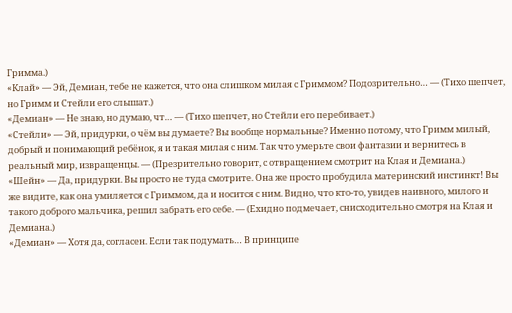Гримма.)
«Клай» — Эй, Демиан, тебе не кажется, что она слишком милая с Гриммом? Подозрительно… — (Тихо шепчет, но Гримм и Стейли его слышат.)
«Демиан» — Не знаю, но думаю, чт… — (Тихо шепчет, но Стейли его перебивает.)
«Стейли» — Эй, придурки, о чём вы думаете? Вы вообще нормальные? Именно потому, что Гримм милый, добрый и понимающий ребёнок, я и такая милая с ним. Так что умерьте свои фантазии и вернитесь в реальный мир, извращенцы. — (Презрительно говорит, с отвращением смотрит на Клая и Демиана.)
«Шейн» — Да, придурки. Вы просто не туда смотрите. Она же просто пробудила материнский инстинкт! Вы же видите, как она умиляется с Гриммом, да и носится с ним. Видно, что кто-то, увидев наивного, милого и такого доброго мальчика, решил забрать его себе. — (Ехидно подмечает, снисходительно смотря на Клая и Демиана.)
«Демиан» — Хотя да, согласен. Если так подумать… В принципе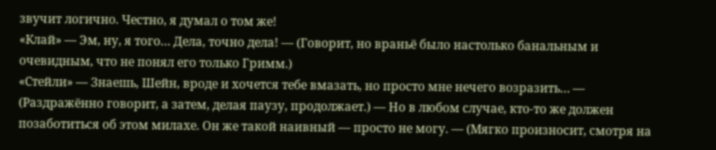звучит логично. Честно, я думал о том же!
«Клай» — Эм, ну, я того… Дела, точно дела! — (Говорит, но враньё было настолько банальным и очевидным, что не понял его только Гримм.)
«Стейли» — Знаешь, Шейн, вроде и хочется тебе вмазать, но просто мне нечего возразить… — (Раздражённо говорит, а затем, делая паузу, продолжает.) — Но в любом случае, кто-то же должен позаботиться об этом милахе. Он же такой наивный — просто не могу. — (Мягко произносит, смотря на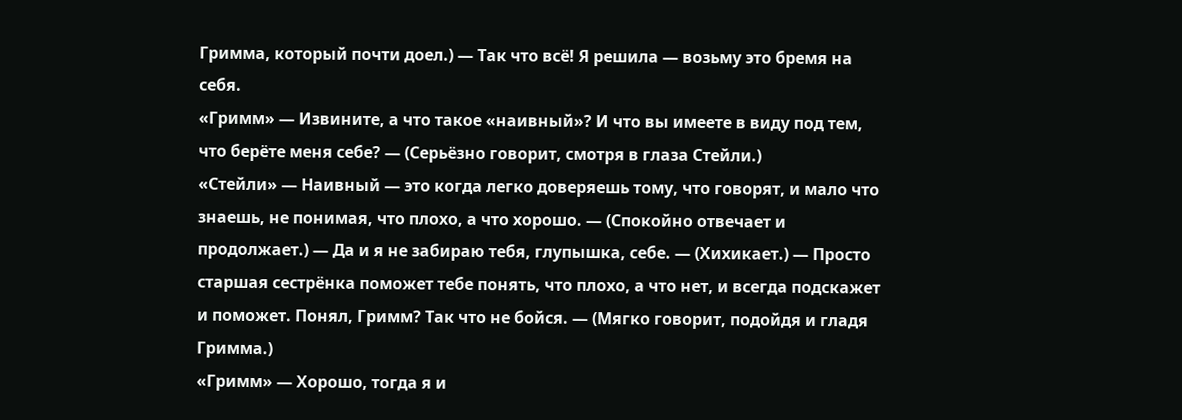Гримма, который почти доел.) — Так что всё! Я решила — возьму это бремя на себя.
«Гримм» — Извините, а что такое «наивный»? И что вы имеете в виду под тем, что берёте меня себе? — (Серьёзно говорит, смотря в глаза Стейли.)
«Стейли» — Наивный — это когда легко доверяешь тому, что говорят, и мало что знаешь, не понимая, что плохо, а что хорошо. — (Спокойно отвечает и продолжает.) — Да и я не забираю тебя, глупышка, себе. — (Хихикает.) — Просто старшая сестрёнка поможет тебе понять, что плохо, а что нет, и всегда подскажет и поможет. Понял, Гримм? Так что не бойся. — (Мягко говорит, подойдя и гладя Гримма.)
«Гримм» — Хорошо, тогда я и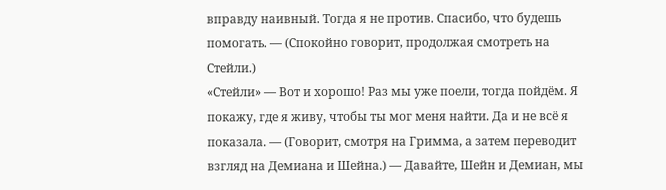вправду наивный. Тогда я не против. Спасибо, что будешь помогать. — (Спокойно говорит, продолжая смотреть на Стейли.)
«Стейли» — Вот и хорошо! Раз мы уже поели, тогда пойдём. Я покажу, где я живу, чтобы ты мог меня найти. Да и не всё я показала. — (Говорит, смотря на Гримма, а затем переводит взгляд на Демиана и Шейна.) — Давайте, Шейн и Демиан, мы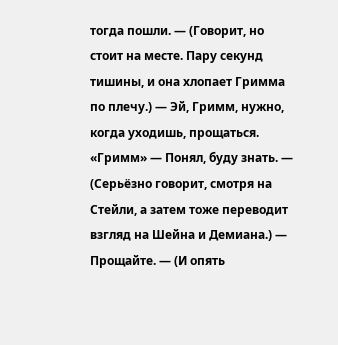тогда пошли. — (Говорит, но стоит на месте. Пару секунд тишины, и она хлопает Гримма по плечу.) — Эй, Гримм, нужно, когда уходишь, прощаться.
«Гримм» — Понял, буду знать. — (Серьёзно говорит, смотря на Стейли, а затем тоже переводит взгляд на Шейна и Демиана.) — Прощайте. — (И опять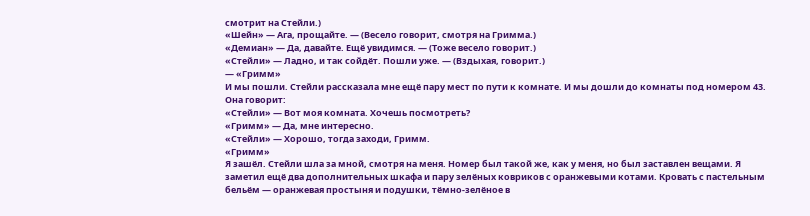смотрит на Стейли.)
«Шейн» — Ага, прощайте. — (Весело говорит, смотря на Гримма.)
«Демиан» — Да, давайте. Ещё увидимся. — (Тоже весело говорит.)
«Стейли» — Ладно, и так сойдёт. Пошли уже. — (Вздыхая, говорит.)
— «Гримм»
И мы пошли. Стейли рассказала мне ещё пару мест по пути к комнате. И мы дошли до комнаты под номером 43. Она говорит:
«Стейли» — Вот моя комната. Хочешь посмотреть?
«Гримм» — Да, мне интересно.
«Стейли» — Хорошо, тогда заходи, Гримм.
«Гримм»
Я зашёл. Стейли шла за мной, смотря на меня. Номер был такой же, как у меня, но был заставлен вещами. Я заметил ещё два дополнительных шкафа и пару зелёных ковриков с оранжевыми котами. Кровать с пастельным бельём — оранжевая простыня и подушки, тёмно-зелёное в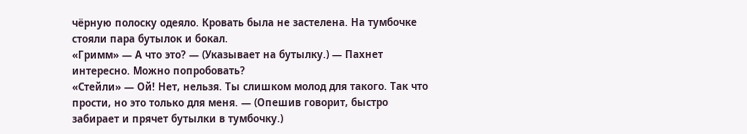чёрную полоску одеяло. Кровать была не застелена. На тумбочке стояли пара бутылок и бокал.
«Гримм» — А что это? — (Указывает на бутылку.) — Пахнет интересно. Можно попробовать?
«Стейли» — Ой! Нет, нельзя. Ты слишком молод для такого. Так что прости, но это только для меня. — (Опешив говорит, быстро забирает и прячет бутылки в тумбочку.)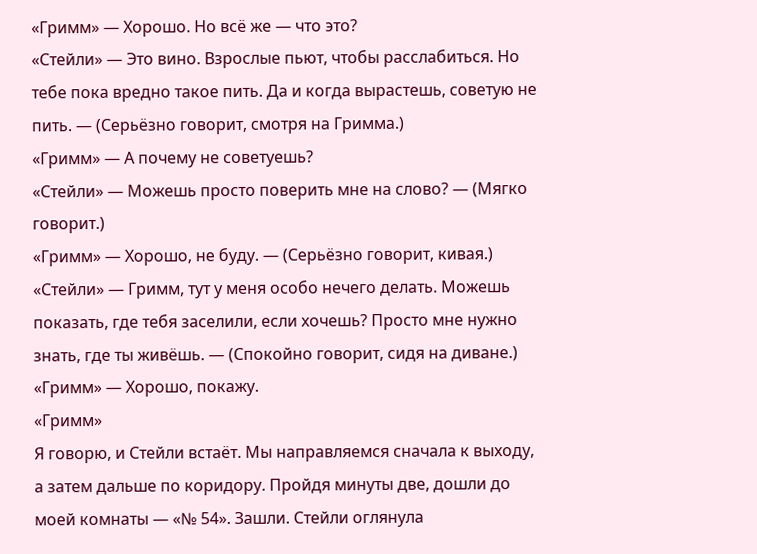«Гримм» — Хорошо. Но всё же — что это?
«Стейли» — Это вино. Взрослые пьют, чтобы расслабиться. Но тебе пока вредно такое пить. Да и когда вырастешь, советую не пить. — (Серьёзно говорит, смотря на Гримма.)
«Гримм» — А почему не советуешь?
«Стейли» — Можешь просто поверить мне на слово? — (Мягко говорит.)
«Гримм» — Хорошо, не буду. — (Серьёзно говорит, кивая.)
«Стейли» — Гримм, тут у меня особо нечего делать. Можешь показать, где тебя заселили, если хочешь? Просто мне нужно знать, где ты живёшь. — (Спокойно говорит, сидя на диване.)
«Гримм» — Хорошо, покажу.
«Гримм»
Я говорю, и Стейли встаёт. Мы направляемся сначала к выходу, а затем дальше по коридору. Пройдя минуты две, дошли до моей комнаты — «№ 54». Зашли. Стейли оглянула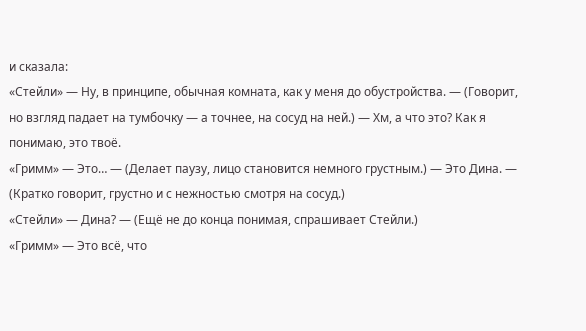и сказала:
«Стейли» — Ну, в принципе, обычная комната, как у меня до обустройства. — (Говорит, но взгляд падает на тумбочку — а точнее, на сосуд на ней.) — Хм, а что это? Как я понимаю, это твоё.
«Гримм» — Это… — (Делает паузу, лицо становится немного грустным.) — Это Дина. — (Кратко говорит, грустно и с нежностью смотря на сосуд.)
«Стейли» — Дина? — (Ещё не до конца понимая, спрашивает Стейли.)
«Гримм» — Это всё, что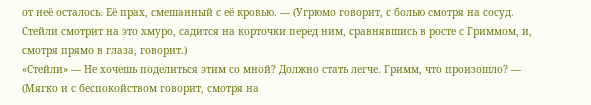от неё осталось. Её прах, смешанный с её кровью. — (Угрюмо говорит, с болью смотря на сосуд. Стейли смотрит на это хмуро, садится на корточки перед ним, сравнявшись в росте с Гриммом, и, смотря прямо в глаза, говорит.)
«Стейли» — Не хочешь поделиться этим со мной? Должно стать легче. Гримм, что произошло? — (Мягко и с беспокойством говорит, смотря на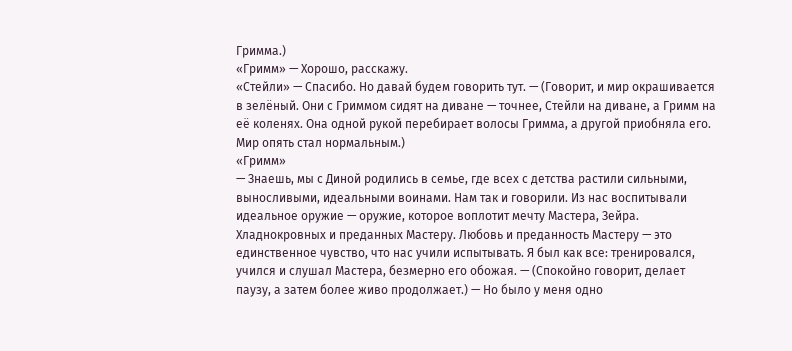Гримма.)
«Гримм» — Хорошо, расскажу.
«Стейли» — Спасибо. Но давай будем говорить тут. — (Говорит, и мир окрашивается в зелёный. Они с Гриммом сидят на диване — точнее, Стейли на диване, а Гримм на её коленях. Она одной рукой перебирает волосы Гримма, а другой приобняла его. Мир опять стал нормальным.)
«Гримм»
— Знаешь, мы с Диной родились в семье, где всех с детства растили сильными, выносливыми, идеальными воинами. Нам так и говорили. Из нас воспитывали идеальное оружие — оружие, которое воплотит мечту Мастера, Зейра. Хладнокровных и преданных Мастеру. Любовь и преданность Мастеру — это единственное чувство, что нас учили испытывать. Я был как все: тренировался, учился и слушал Мастера, безмерно его обожая. — (Спокойно говорит, делает паузу, а затем более живо продолжает.) — Но было у меня одно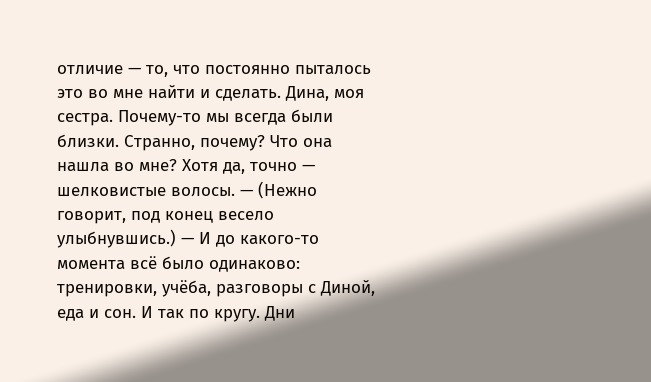отличие — то, что постоянно пыталось это во мне найти и сделать. Дина, моя сестра. Почему-то мы всегда были близки. Странно, почему? Что она нашла во мне? Хотя да, точно — шелковистые волосы. — (Нежно говорит, под конец весело улыбнувшись.) — И до какого-то момента всё было одинаково: тренировки, учёба, разговоры с Диной, еда и сон. И так по кругу. Дни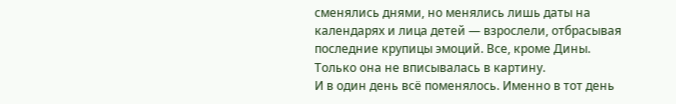сменялись днями, но менялись лишь даты на календарях и лица детей — взрослели, отбрасывая последние крупицы эмоций. Все, кроме Дины. Только она не вписывалась в картину.
И в один день всё поменялось. Именно в тот день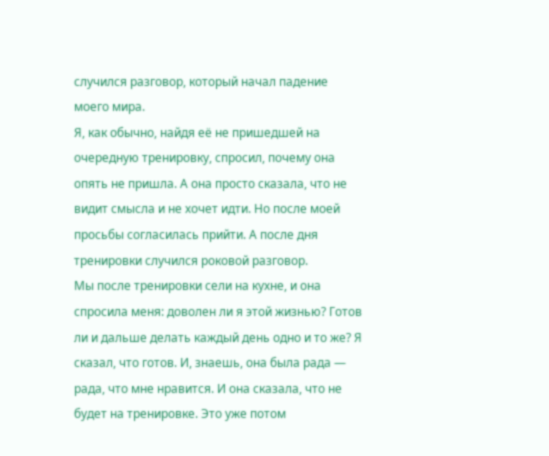случился разговор, который начал падение моего мира.
Я, как обычно, найдя её не пришедшей на очередную тренировку, спросил, почему она опять не пришла. А она просто сказала, что не видит смысла и не хочет идти. Но после моей просьбы согласилась прийти. А после дня тренировки случился роковой разговор.
Мы после тренировки сели на кухне, и она спросила меня: доволен ли я этой жизнью? Готов ли и дальше делать каждый день одно и то же? Я сказал, что готов. И, знаешь, она была рада — рада, что мне нравится. И она сказала, что не будет на тренировке. Это уже потом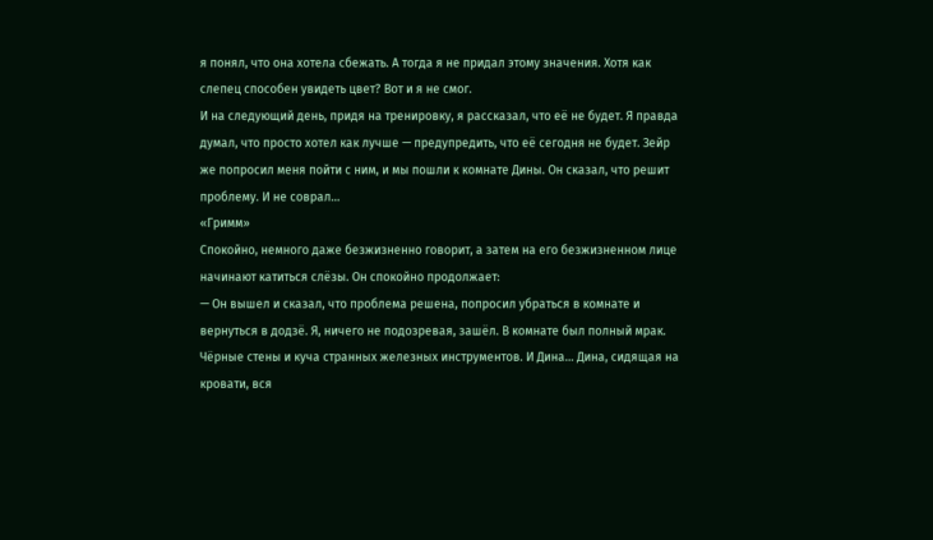я понял, что она хотела сбежать. А тогда я не придал этому значения. Хотя как слепец способен увидеть цвет? Вот и я не смог.
И на следующий день, придя на тренировку, я рассказал, что её не будет. Я правда думал, что просто хотел как лучше — предупредить, что её сегодня не будет. Зейр же попросил меня пойти с ним, и мы пошли к комнате Дины. Он сказал, что решит проблему. И не соврал…
«Гримм»
Спокойно, немного даже безжизненно говорит, а затем на его безжизненном лице начинают катиться слёзы. Он спокойно продолжает:
— Он вышел и сказал, что проблема решена, попросил убраться в комнате и вернуться в додзё. Я, ничего не подозревая, зашёл. В комнате был полный мрак. Чёрные стены и куча странных железных инструментов. И Дина… Дина, сидящая на кровати, вся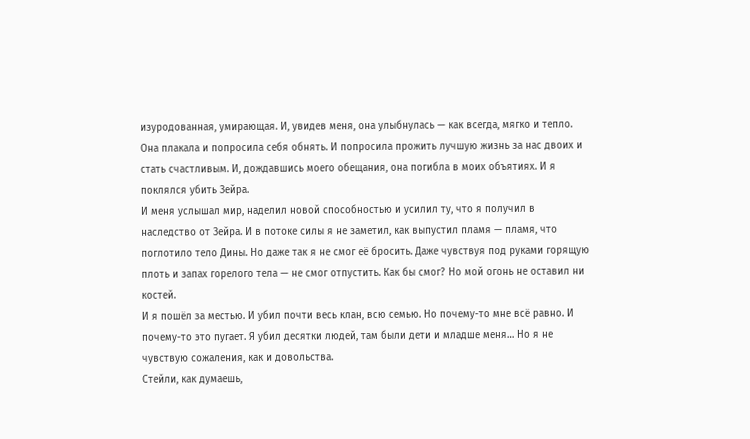изуродованная, умирающая. И, увидев меня, она улыбнулась — как всегда, мягко и тепло. Она плакала и попросила себя обнять. И попросила прожить лучшую жизнь за нас двоих и стать счастливым. И, дождавшись моего обещания, она погибла в моих объятиях. И я поклялся убить Зейра.
И меня услышал мир, наделил новой способностью и усилил ту, что я получил в наследство от Зейра. И в потоке силы я не заметил, как выпустил пламя — пламя, что поглотило тело Дины. Но даже так я не смог её бросить. Даже чувствуя под руками горящую плоть и запах горелого тела — не смог отпустить. Как бы смог? Но мой огонь не оставил ни костей.
И я пошёл за местью. И убил почти весь клан, всю семью. Но почему-то мне всё равно. И почему-то это пугает. Я убил десятки людей, там были дети и младше меня… Но я не чувствую сожаления, как и довольства.
Стейли, как думаешь,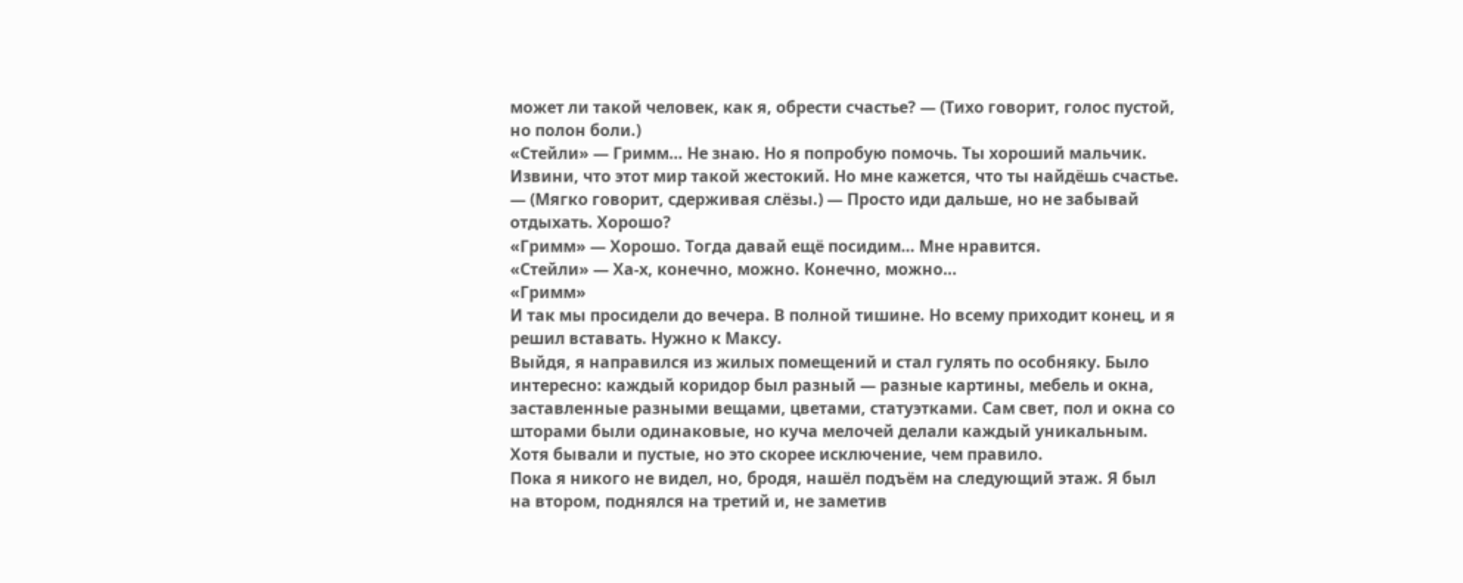может ли такой человек, как я, обрести счастье? — (Тихо говорит, голос пустой, но полон боли.)
«Стейли» — Гримм… Не знаю. Но я попробую помочь. Ты хороший мальчик. Извини, что этот мир такой жестокий. Но мне кажется, что ты найдёшь счастье. — (Мягко говорит, сдерживая слёзы.) — Просто иди дальше, но не забывай отдыхать. Хорошо?
«Гримм» — Хорошо. Тогда давай ещё посидим… Мне нравится.
«Стейли» — Ха-х, конечно, можно. Конечно, можно…
«Гримм»
И так мы просидели до вечера. В полной тишине. Но всему приходит конец, и я решил вставать. Нужно к Максу.
Выйдя, я направился из жилых помещений и стал гулять по особняку. Было интересно: каждый коридор был разный — разные картины, мебель и окна, заставленные разными вещами, цветами, статуэтками. Сам свет, пол и окна со шторами были одинаковые, но куча мелочей делали каждый уникальным. Хотя бывали и пустые, но это скорее исключение, чем правило.
Пока я никого не видел, но, бродя, нашёл подъём на следующий этаж. Я был на втором, поднялся на третий и, не заметив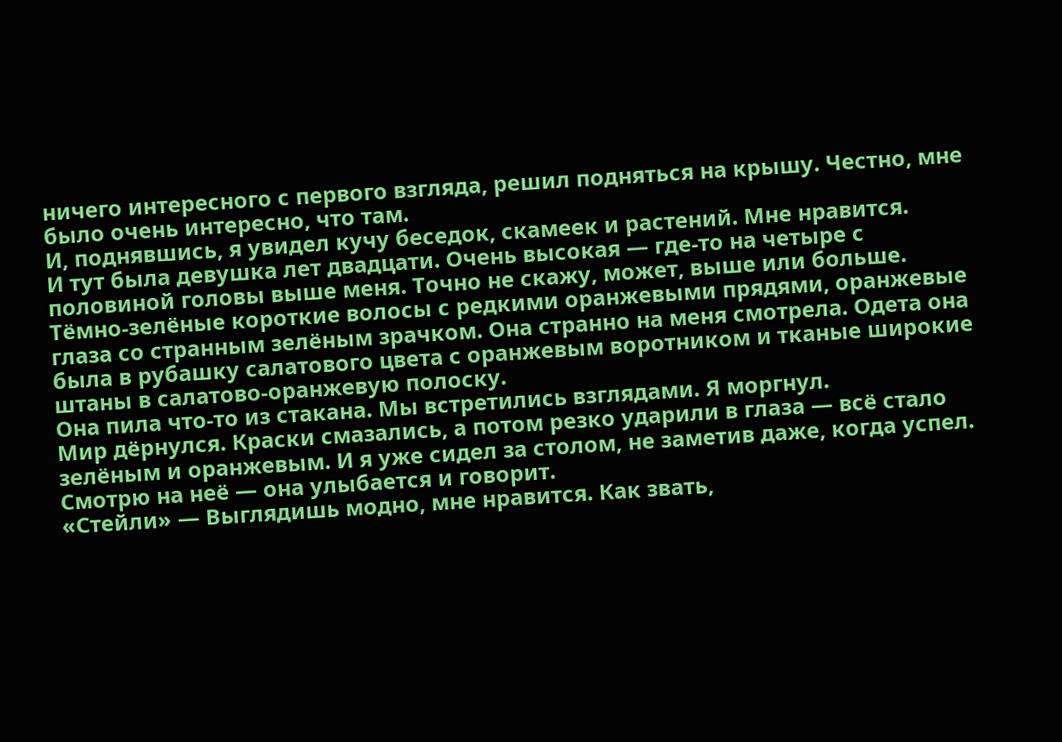ничего интересного с первого взгляда, решил подняться на крышу. Честно, мне было очень интересно, что там.
И, поднявшись, я увидел кучу беседок, скамеек и растений. Мне нравится.
И тут была девушка лет двадцати. Очень высокая — где-то на четыре с половиной головы выше меня. Точно не скажу, может, выше или больше. Тёмно-зелёные короткие волосы с редкими оранжевыми прядями, оранжевые глаза со странным зелёным зрачком. Она странно на меня смотрела. Одета она была в рубашку салатового цвета с оранжевым воротником и тканые широкие штаны в салатово-оранжевую полоску.
Она пила что-то из стакана. Мы встретились взглядами. Я моргнул.
Мир дёрнулся. Краски смазались, а потом резко ударили в глаза — всё стало зелёным и оранжевым. И я уже сидел за столом, не заметив даже, когда успел. Смотрю на неё — она улыбается и говорит.
«Стейли» — Выглядишь модно, мне нравится. Как звать,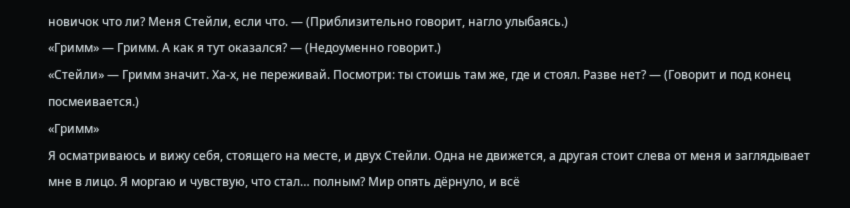новичок что ли? Меня Стейли, если что. — (Приблизительно говорит, нагло улыбаясь.)
«Гримм» — Гримм. А как я тут оказался? — (Недоуменно говорит.)
«Стейли» — Гримм значит. Ха-х, не переживай. Посмотри: ты стоишь там же, где и стоял. Разве нет? — (Говорит и под конец посмеивается.)
«Гримм»
Я осматриваюсь и вижу себя, стоящего на месте, и двух Стейли. Одна не движется, а другая стоит слева от меня и заглядывает мне в лицо. Я моргаю и чувствую, что стал… полным? Мир опять дёрнуло, и всё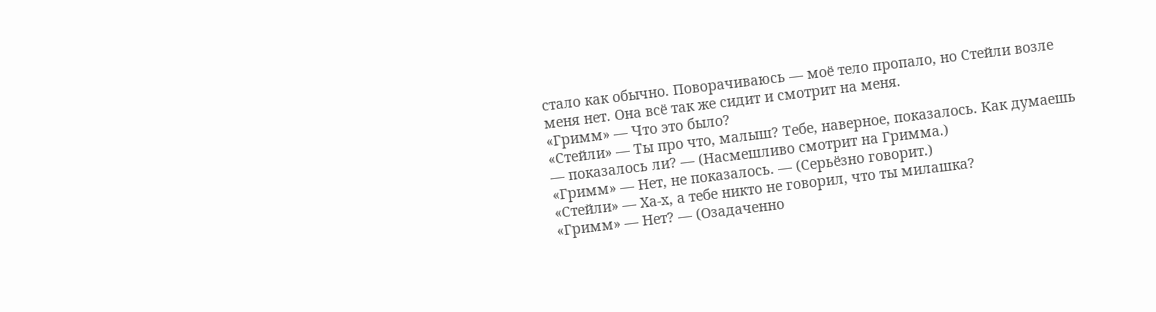стало как обычно. Поворачиваюсь — моё тело пропало, но Стейли возле меня нет. Она всё так же сидит и смотрит на меня.
«Гримм» — Что это было?
«Стейли» — Ты про что, малыш? Тебе, наверное, показалось. Как думаешь — показалось ли? — (Насмешливо смотрит на Гримма.)
«Гримм» — Нет, не показалось. — (Серьёзно говорит.)
«Стейли» — Ха-х, а тебе никто не говорил, что ты милашка?
«Гримм» — Нет? — (Озадаченно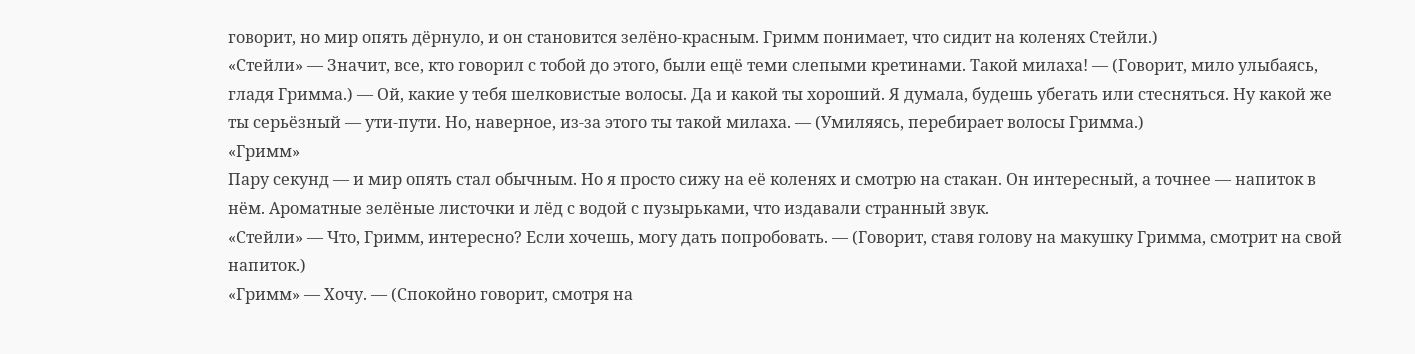говорит, но мир опять дёрнуло, и он становится зелёно-красным. Гримм понимает, что сидит на коленях Стейли.)
«Стейли» — Значит, все, кто говорил с тобой до этого, были ещё теми слепыми кретинами. Такой милаха! — (Говорит, мило улыбаясь, гладя Гримма.) — Ой, какие у тебя шелковистые волосы. Да и какой ты хороший. Я думала, будешь убегать или стесняться. Ну какой же ты серьёзный — ути-пути. Но, наверное, из-за этого ты такой милаха. — (Умиляясь, перебирает волосы Гримма.)
«Гримм»
Пару секунд — и мир опять стал обычным. Но я просто сижу на её коленях и смотрю на стакан. Он интересный, а точнее — напиток в нём. Ароматные зелёные листочки и лёд с водой с пузырьками, что издавали странный звук.
«Стейли» — Что, Гримм, интересно? Если хочешь, могу дать попробовать. — (Говорит, ставя голову на макушку Гримма, смотрит на свой напиток.)
«Гримм» — Хочу. — (Спокойно говорит, смотря на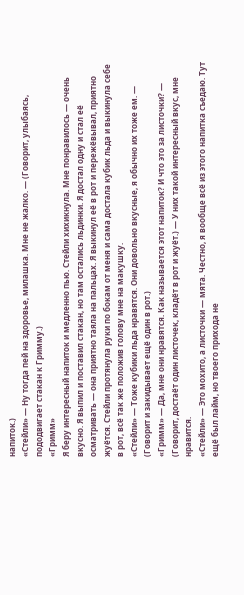напиток.)
«Стейли» — Ну тогда пей на здоровье, милашка. Мне не жалко. — (Говорит, улыбаясь, пододвигает стакан к Гримму.)
«Гримм»
Я беру интересный напиток и медленно пью. Стейли хихикнула. Мне понравилось — очень вкусно. Я выпил и поставил стакан, но там остались льдинки. Я достал одну и стал её осматривать — она приятно таяла на пальцах. Я выкинул её в рот и пережёвывал, приятно жуётся. Стейли протянула руки по бокам от меня и сама достала кубик льда и выкинула себе в рот, всё так же положив голову мне на макушку.
«Стейли» — Тоже кубики льда нравятся. Они довольно вкусные, я обычно их тоже ем. — (Говорит и закидывает ещё один в рот.)
«Гримм» — Да, мне они нравятся. Как называется этот напиток? И что это за листочки? — (Говорит, достаёт один листочек, кладёт в рот и жуёт.) — У них такой интересный вкус, мне нравится.
«Стейли» — Это мохито, а листочки — мята. Честно, я вообще всё из этого напитка съедаю. Тут ещё был лайм, но твоего прихода не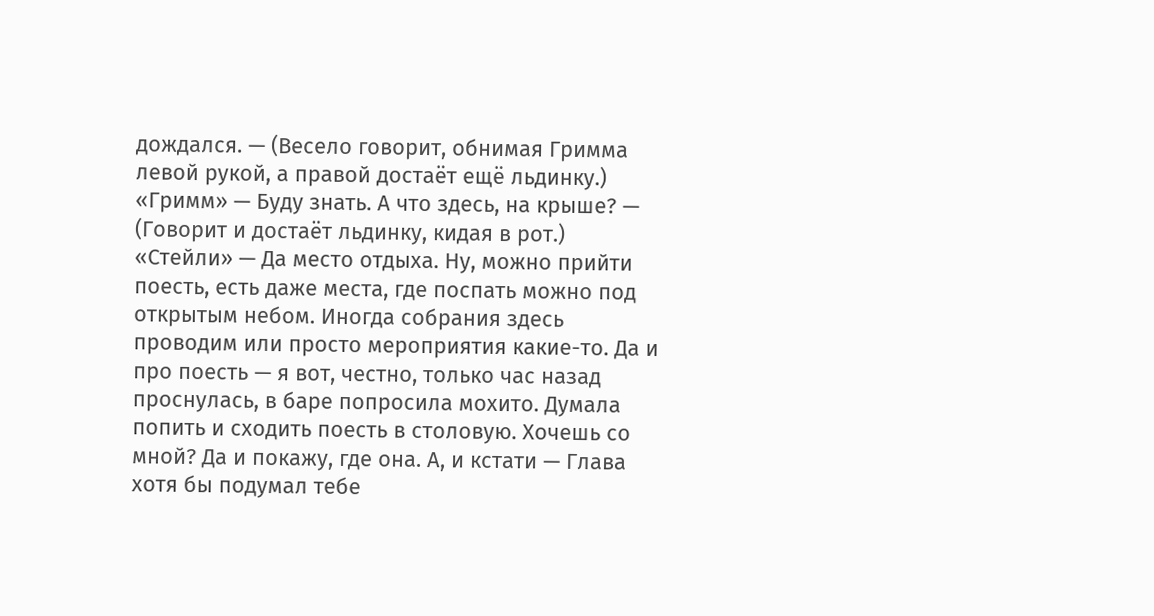дождался. — (Весело говорит, обнимая Гримма левой рукой, а правой достаёт ещё льдинку.)
«Гримм» — Буду знать. А что здесь, на крыше? — (Говорит и достаёт льдинку, кидая в рот.)
«Стейли» — Да место отдыха. Ну, можно прийти поесть, есть даже места, где поспать можно под открытым небом. Иногда собрания здесь проводим или просто мероприятия какие-то. Да и про поесть — я вот, честно, только час назад проснулась, в баре попросила мохито. Думала попить и сходить поесть в столовую. Хочешь со мной? Да и покажу, где она. А, и кстати — Глава хотя бы подумал тебе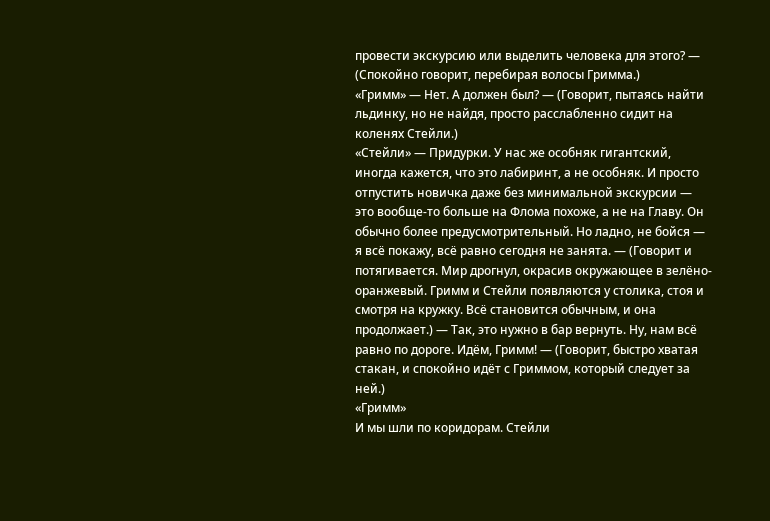провести экскурсию или выделить человека для этого? — (Спокойно говорит, перебирая волосы Гримма.)
«Гримм» — Нет. А должен был? — (Говорит, пытаясь найти льдинку, но не найдя, просто расслабленно сидит на коленях Стейли.)
«Стейли» — Придурки. У нас же особняк гигантский, иногда кажется, что это лабиринт, а не особняк. И просто отпустить новичка даже без минимальной экскурсии — это вообще-то больше на Флома похоже, а не на Главу. Он обычно более предусмотрительный. Но ладно, не бойся — я всё покажу, всё равно сегодня не занята. — (Говорит и потягивается. Мир дрогнул, окрасив окружающее в зелёно-оранжевый. Гримм и Стейли появляются у столика, стоя и смотря на кружку. Всё становится обычным, и она продолжает.) — Так, это нужно в бар вернуть. Ну, нам всё равно по дороге. Идём, Гримм! — (Говорит, быстро хватая стакан, и спокойно идёт с Гриммом, который следует за ней.)
«Гримм»
И мы шли по коридорам. Стейли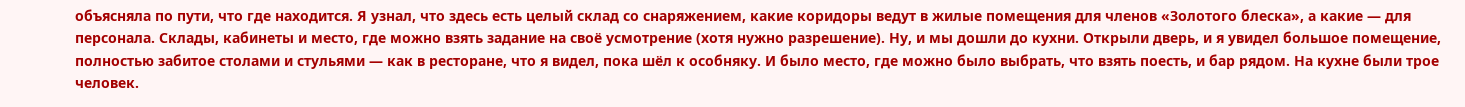объясняла по пути, что где находится. Я узнал, что здесь есть целый склад со снаряжением, какие коридоры ведут в жилые помещения для членов «Золотого блеска», а какие — для персонала. Склады, кабинеты и место, где можно взять задание на своё усмотрение (хотя нужно разрешение). Ну, и мы дошли до кухни. Открыли дверь, и я увидел большое помещение, полностью забитое столами и стульями — как в ресторане, что я видел, пока шёл к особняку. И было место, где можно было выбрать, что взять поесть, и бар рядом. На кухне были трое человек.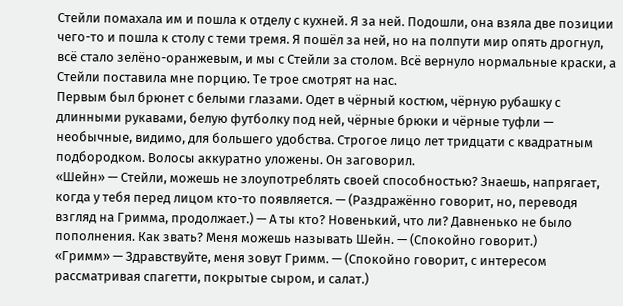Стейли помахала им и пошла к отделу с кухней. Я за ней. Подошли, она взяла две позиции чего-то и пошла к столу с теми тремя. Я пошёл за ней, но на полпути мир опять дрогнул, всё стало зелёно-оранжевым, и мы с Стейли за столом. Всё вернуло нормальные краски, а Стейли поставила мне порцию. Те трое смотрят на нас.
Первым был брюнет с белыми глазами. Одет в чёрный костюм, чёрную рубашку с длинными рукавами, белую футболку под ней, чёрные брюки и чёрные туфли — необычные, видимо, для большего удобства. Строгое лицо лет тридцати с квадратным подбородком. Волосы аккуратно уложены. Он заговорил.
«Шейн» — Стейли, можешь не злоупотреблять своей способностью? Знаешь, напрягает, когда у тебя перед лицом кто-то появляется. — (Раздражённо говорит, но, переводя взгляд на Гримма, продолжает.) — А ты кто? Новенький, что ли? Давненько не было пополнения. Как звать? Меня можешь называть Шейн. — (Спокойно говорит.)
«Гримм» — Здравствуйте, меня зовут Гримм. — (Спокойно говорит, с интересом рассматривая спагетти, покрытые сыром, и салат.)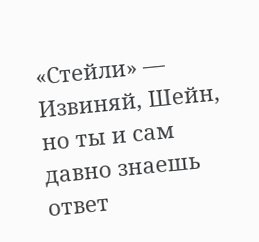«Стейли» — Извиняй, Шейн, но ты и сам давно знаешь ответ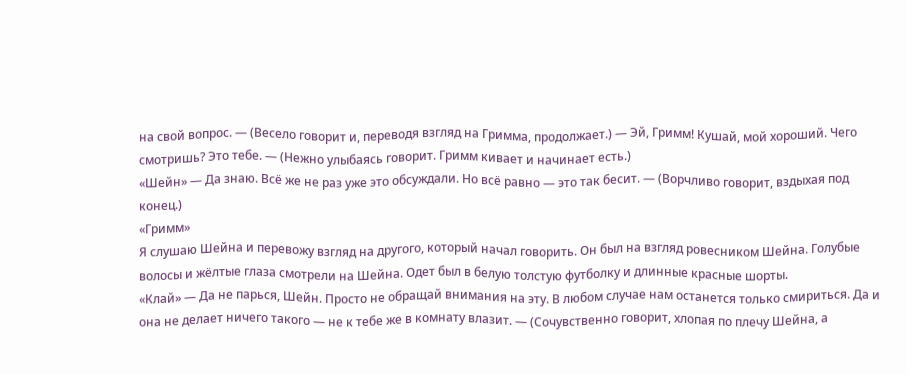на свой вопрос. — (Весело говорит и, переводя взгляд на Гримма, продолжает.) — Эй, Гримм! Кушай, мой хороший. Чего смотришь? Это тебе. — (Нежно улыбаясь говорит. Гримм кивает и начинает есть.)
«Шейн» — Да знаю. Всё же не раз уже это обсуждали. Но всё равно — это так бесит. — (Ворчливо говорит, вздыхая под конец.)
«Гримм»
Я слушаю Шейна и перевожу взгляд на другого, который начал говорить. Он был на взгляд ровесником Шейна. Голубые волосы и жёлтые глаза смотрели на Шейна. Одет был в белую толстую футболку и длинные красные шорты.
«Клай» — Да не парься, Шейн. Просто не обращай внимания на эту. В любом случае нам останется только смириться. Да и она не делает ничего такого — не к тебе же в комнату влазит. — (Сочувственно говорит, хлопая по плечу Шейна, а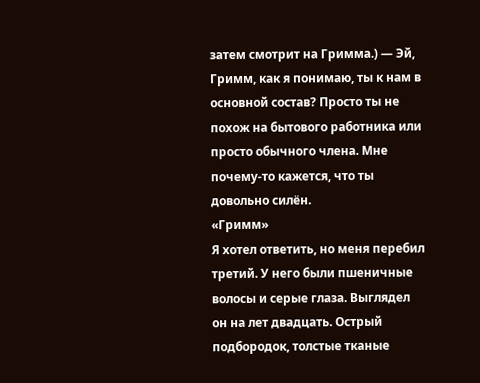затем смотрит на Гримма.) — Эй, Гримм, как я понимаю, ты к нам в основной состав? Просто ты не похож на бытового работника или просто обычного члена. Мне почему-то кажется, что ты довольно силён.
«Гримм»
Я хотел ответить, но меня перебил третий. У него были пшеничные волосы и серые глаза. Выглядел он на лет двадцать. Острый подбородок, толстые тканые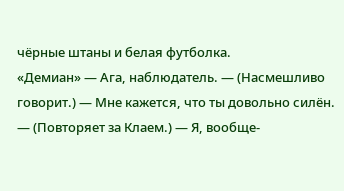чёрные штаны и белая футболка.
«Демиан» — Ага, наблюдатель. — (Насмешливо говорит.) — Мне кажется, что ты довольно силён. — (Повторяет за Клаем.) — Я, вообще-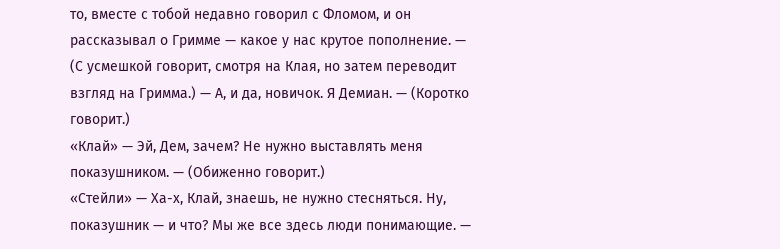то, вместе с тобой недавно говорил с Фломом, и он рассказывал о Гримме — какое у нас крутое пополнение. — (С усмешкой говорит, смотря на Клая, но затем переводит взгляд на Гримма.) — А, и да, новичок. Я Демиан. — (Коротко говорит.)
«Клай» — Эй, Дем, зачем? Не нужно выставлять меня показушником. — (Обиженно говорит.)
«Стейли» — Ха-х, Клай, знаешь, не нужно стесняться. Ну, показушник — и что? Мы же все здесь люди понимающие. —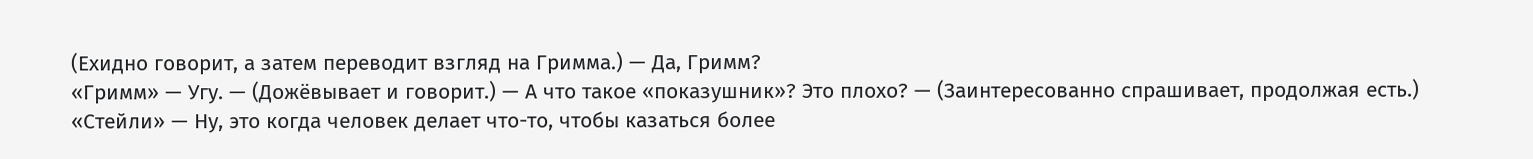(Ехидно говорит, а затем переводит взгляд на Гримма.) — Да, Гримм?
«Гримм» — Угу. — (Дожёвывает и говорит.) — А что такое «показушник»? Это плохо? — (Заинтересованно спрашивает, продолжая есть.)
«Стейли» — Ну, это когда человек делает что-то, чтобы казаться более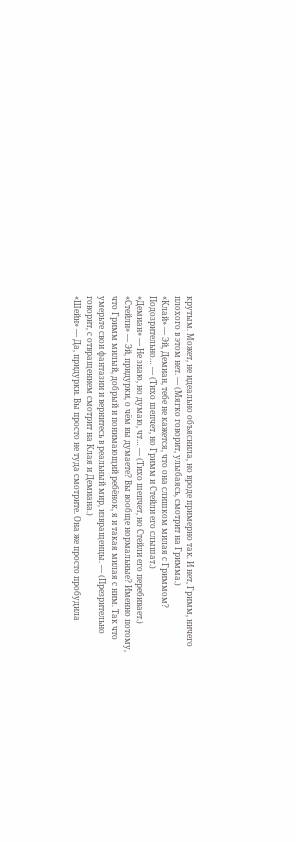крутым. Может, не идеально объяснила, но вроде примерно так. И нет, Гримм, ничего плохого в этом нет. — (Мягко говорит, улыбаясь, смотрит на Гримма.)
«Клай» — Эй, Демиан, тебе не кажется, что она слишком милая с Гриммом? Подозрительно… — (Тихо шепчет, но Гримм и Стейли его слышат.)
«Демиан» — Не знаю, но думаю, чт… — (Тихо шепчет, но Стейли его перебивает.)
«Стейли» — Эй, придурки, о чём вы думаете? Вы вообще нормальные? Именно потому, что Гримм милый, добрый и понимающий ребёнок, я и такая милая с ним. Так что умерьте свои фантазии и вернитесь в реальный мир, извращенцы. — (Презрительно говорит, с отвращением смотрит на Клая и Демиана.)
«Шейн» — Да, придурки. Вы просто не туда смотрите. Она же просто пробудила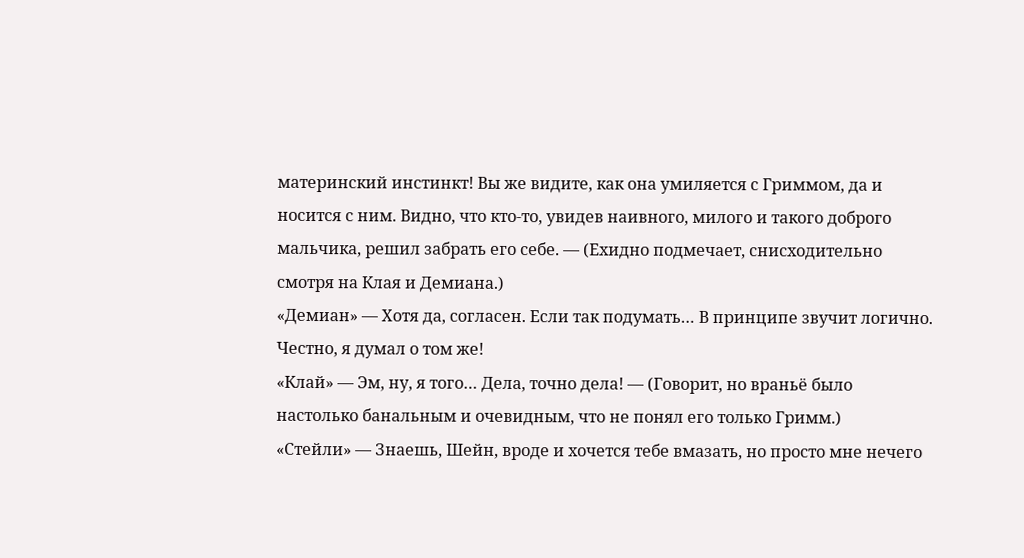материнский инстинкт! Вы же видите, как она умиляется с Гриммом, да и носится с ним. Видно, что кто-то, увидев наивного, милого и такого доброго мальчика, решил забрать его себе. — (Ехидно подмечает, снисходительно смотря на Клая и Демиана.)
«Демиан» — Хотя да, согласен. Если так подумать… В принципе звучит логично. Честно, я думал о том же!
«Клай» — Эм, ну, я того… Дела, точно дела! — (Говорит, но враньё было настолько банальным и очевидным, что не понял его только Гримм.)
«Стейли» — Знаешь, Шейн, вроде и хочется тебе вмазать, но просто мне нечего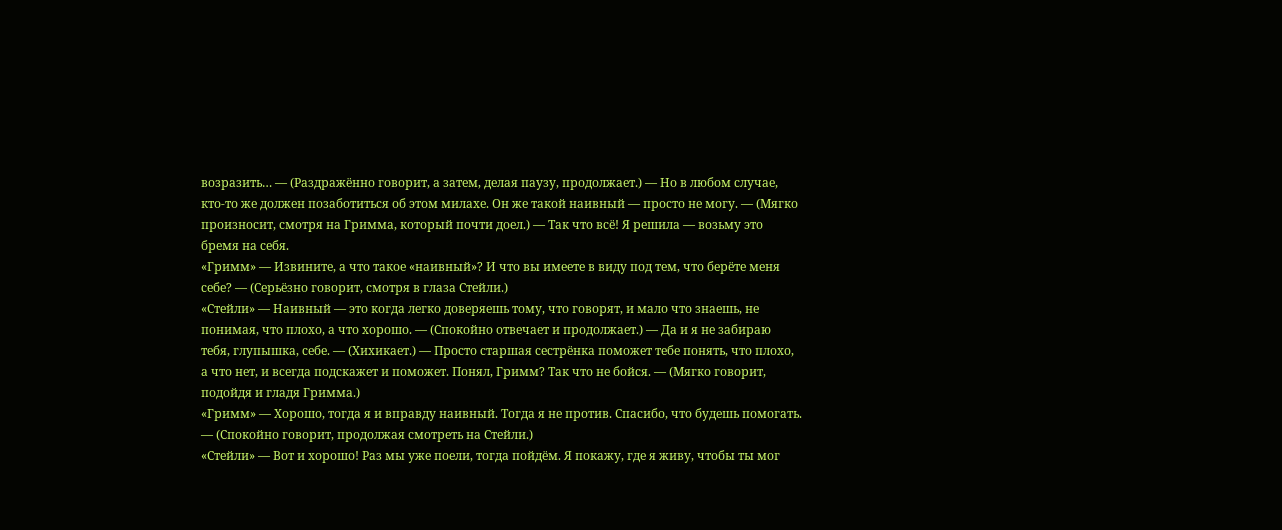возразить… — (Раздражённо говорит, а затем, делая паузу, продолжает.) — Но в любом случае, кто-то же должен позаботиться об этом милахе. Он же такой наивный — просто не могу. — (Мягко произносит, смотря на Гримма, который почти доел.) — Так что всё! Я решила — возьму это бремя на себя.
«Гримм» — Извините, а что такое «наивный»? И что вы имеете в виду под тем, что берёте меня себе? — (Серьёзно говорит, смотря в глаза Стейли.)
«Стейли» — Наивный — это когда легко доверяешь тому, что говорят, и мало что знаешь, не понимая, что плохо, а что хорошо. — (Спокойно отвечает и продолжает.) — Да и я не забираю тебя, глупышка, себе. — (Хихикает.) — Просто старшая сестрёнка поможет тебе понять, что плохо, а что нет, и всегда подскажет и поможет. Понял, Гримм? Так что не бойся. — (Мягко говорит, подойдя и гладя Гримма.)
«Гримм» — Хорошо, тогда я и вправду наивный. Тогда я не против. Спасибо, что будешь помогать. — (Спокойно говорит, продолжая смотреть на Стейли.)
«Стейли» — Вот и хорошо! Раз мы уже поели, тогда пойдём. Я покажу, где я живу, чтобы ты мог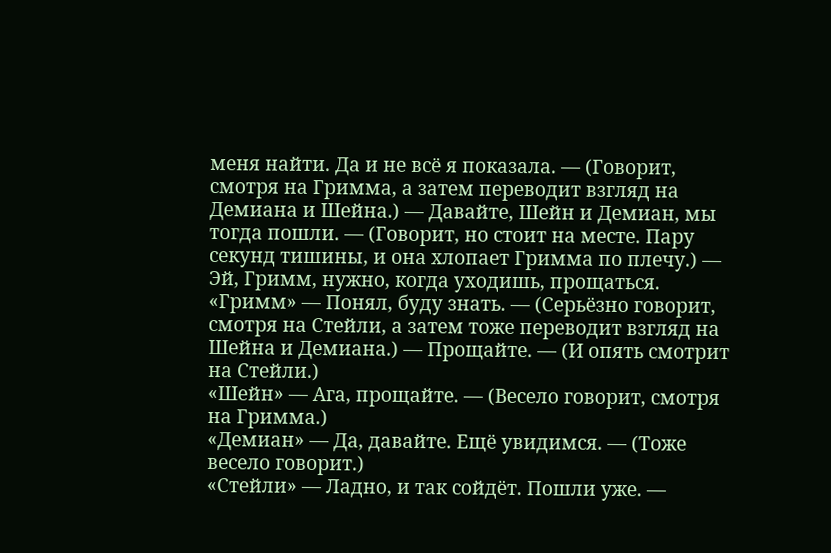меня найти. Да и не всё я показала. — (Говорит, смотря на Гримма, а затем переводит взгляд на Демиана и Шейна.) — Давайте, Шейн и Демиан, мы тогда пошли. — (Говорит, но стоит на месте. Пару секунд тишины, и она хлопает Гримма по плечу.) — Эй, Гримм, нужно, когда уходишь, прощаться.
«Гримм» — Понял, буду знать. — (Серьёзно говорит, смотря на Стейли, а затем тоже переводит взгляд на Шейна и Демиана.) — Прощайте. — (И опять смотрит на Стейли.)
«Шейн» — Ага, прощайте. — (Весело говорит, смотря на Гримма.)
«Демиан» — Да, давайте. Ещё увидимся. — (Тоже весело говорит.)
«Стейли» — Ладно, и так сойдёт. Пошли уже. —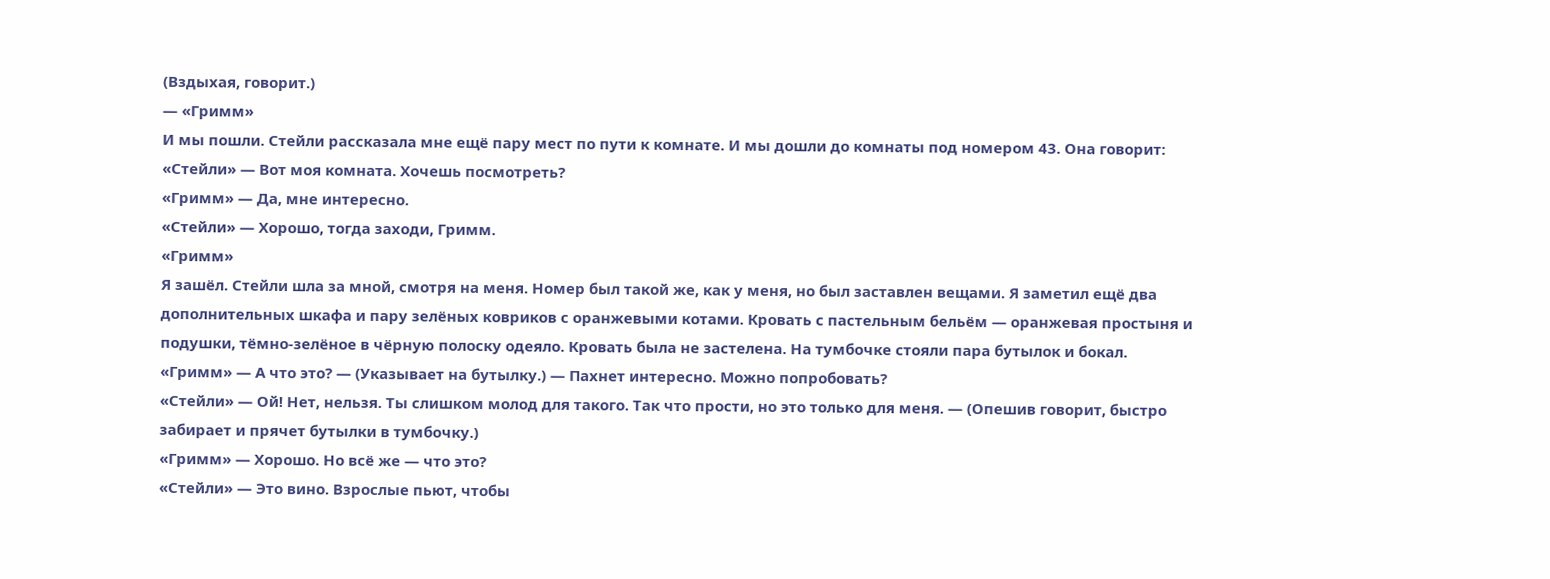(Вздыхая, говорит.)
— «Гримм»
И мы пошли. Стейли рассказала мне ещё пару мест по пути к комнате. И мы дошли до комнаты под номером 43. Она говорит:
«Стейли» — Вот моя комната. Хочешь посмотреть?
«Гримм» — Да, мне интересно.
«Стейли» — Хорошо, тогда заходи, Гримм.
«Гримм»
Я зашёл. Стейли шла за мной, смотря на меня. Номер был такой же, как у меня, но был заставлен вещами. Я заметил ещё два дополнительных шкафа и пару зелёных ковриков с оранжевыми котами. Кровать с пастельным бельём — оранжевая простыня и подушки, тёмно-зелёное в чёрную полоску одеяло. Кровать была не застелена. На тумбочке стояли пара бутылок и бокал.
«Гримм» — А что это? — (Указывает на бутылку.) — Пахнет интересно. Можно попробовать?
«Стейли» — Ой! Нет, нельзя. Ты слишком молод для такого. Так что прости, но это только для меня. — (Опешив говорит, быстро забирает и прячет бутылки в тумбочку.)
«Гримм» — Хорошо. Но всё же — что это?
«Стейли» — Это вино. Взрослые пьют, чтобы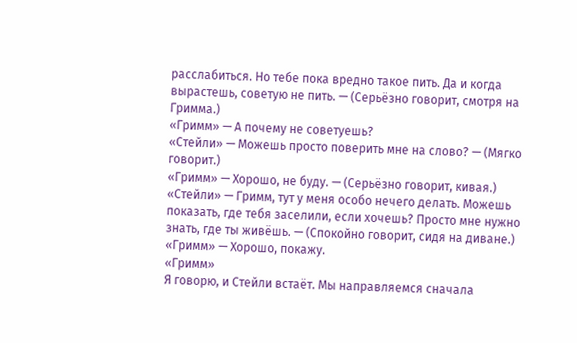расслабиться. Но тебе пока вредно такое пить. Да и когда вырастешь, советую не пить. — (Серьёзно говорит, смотря на Гримма.)
«Гримм» — А почему не советуешь?
«Стейли» — Можешь просто поверить мне на слово? — (Мягко говорит.)
«Гримм» — Хорошо, не буду. — (Серьёзно говорит, кивая.)
«Стейли» — Гримм, тут у меня особо нечего делать. Можешь показать, где тебя заселили, если хочешь? Просто мне нужно знать, где ты живёшь. — (Спокойно говорит, сидя на диване.)
«Гримм» — Хорошо, покажу.
«Гримм»
Я говорю, и Стейли встаёт. Мы направляемся сначала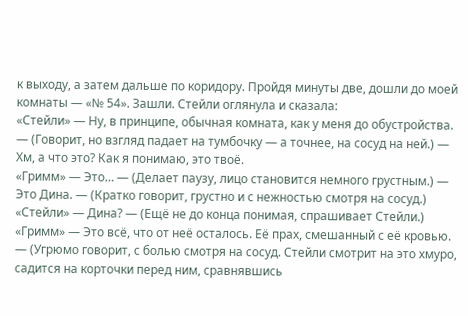к выходу, а затем дальше по коридору. Пройдя минуты две, дошли до моей комнаты — «№ 54». Зашли. Стейли оглянула и сказала:
«Стейли» — Ну, в принципе, обычная комната, как у меня до обустройства. — (Говорит, но взгляд падает на тумбочку — а точнее, на сосуд на ней.) — Хм, а что это? Как я понимаю, это твоё.
«Гримм» — Это… — (Делает паузу, лицо становится немного грустным.) — Это Дина. — (Кратко говорит, грустно и с нежностью смотря на сосуд.)
«Стейли» — Дина? — (Ещё не до конца понимая, спрашивает Стейли.)
«Гримм» — Это всё, что от неё осталось. Её прах, смешанный с её кровью. — (Угрюмо говорит, с болью смотря на сосуд. Стейли смотрит на это хмуро, садится на корточки перед ним, сравнявшись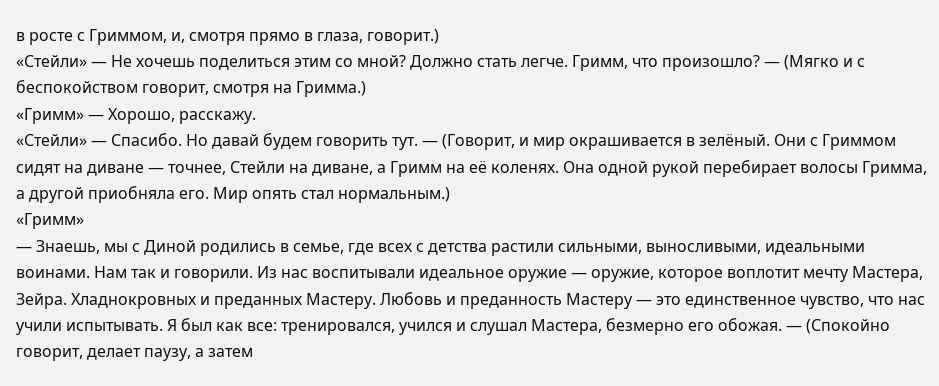в росте с Гриммом, и, смотря прямо в глаза, говорит.)
«Стейли» — Не хочешь поделиться этим со мной? Должно стать легче. Гримм, что произошло? — (Мягко и с беспокойством говорит, смотря на Гримма.)
«Гримм» — Хорошо, расскажу.
«Стейли» — Спасибо. Но давай будем говорить тут. — (Говорит, и мир окрашивается в зелёный. Они с Гриммом сидят на диване — точнее, Стейли на диване, а Гримм на её коленях. Она одной рукой перебирает волосы Гримма, а другой приобняла его. Мир опять стал нормальным.)
«Гримм»
— Знаешь, мы с Диной родились в семье, где всех с детства растили сильными, выносливыми, идеальными воинами. Нам так и говорили. Из нас воспитывали идеальное оружие — оружие, которое воплотит мечту Мастера, Зейра. Хладнокровных и преданных Мастеру. Любовь и преданность Мастеру — это единственное чувство, что нас учили испытывать. Я был как все: тренировался, учился и слушал Мастера, безмерно его обожая. — (Спокойно говорит, делает паузу, а затем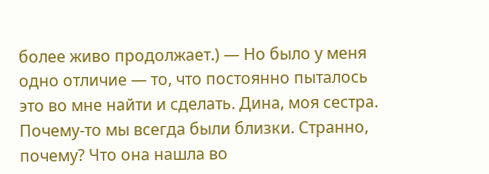более живо продолжает.) — Но было у меня одно отличие — то, что постоянно пыталось это во мне найти и сделать. Дина, моя сестра. Почему-то мы всегда были близки. Странно, почему? Что она нашла во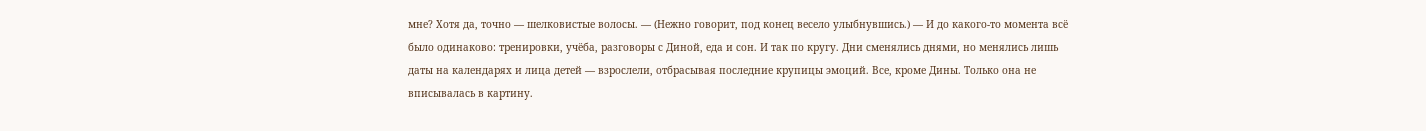мне? Хотя да, точно — шелковистые волосы. — (Нежно говорит, под конец весело улыбнувшись.) — И до какого-то момента всё было одинаково: тренировки, учёба, разговоры с Диной, еда и сон. И так по кругу. Дни сменялись днями, но менялись лишь даты на календарях и лица детей — взрослели, отбрасывая последние крупицы эмоций. Все, кроме Дины. Только она не вписывалась в картину.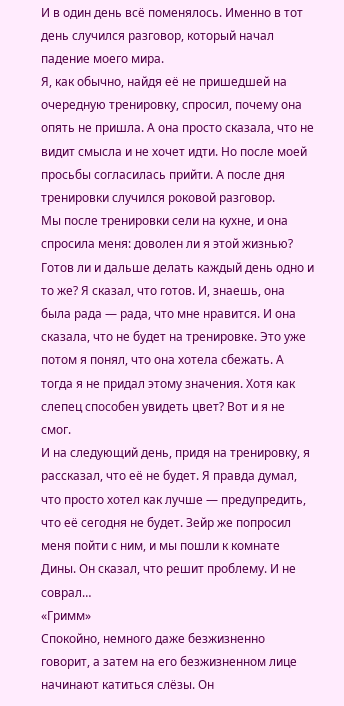И в один день всё поменялось. Именно в тот день случился разговор, который начал падение моего мира.
Я, как обычно, найдя её не пришедшей на очередную тренировку, спросил, почему она опять не пришла. А она просто сказала, что не видит смысла и не хочет идти. Но после моей просьбы согласилась прийти. А после дня тренировки случился роковой разговор.
Мы после тренировки сели на кухне, и она спросила меня: доволен ли я этой жизнью? Готов ли и дальше делать каждый день одно и то же? Я сказал, что готов. И, знаешь, она была рада — рада, что мне нравится. И она сказала, что не будет на тренировке. Это уже потом я понял, что она хотела сбежать. А тогда я не придал этому значения. Хотя как слепец способен увидеть цвет? Вот и я не смог.
И на следующий день, придя на тренировку, я рассказал, что её не будет. Я правда думал, что просто хотел как лучше — предупредить, что её сегодня не будет. Зейр же попросил меня пойти с ним, и мы пошли к комнате Дины. Он сказал, что решит проблему. И не соврал…
«Гримм»
Спокойно, немного даже безжизненно говорит, а затем на его безжизненном лице начинают катиться слёзы. Он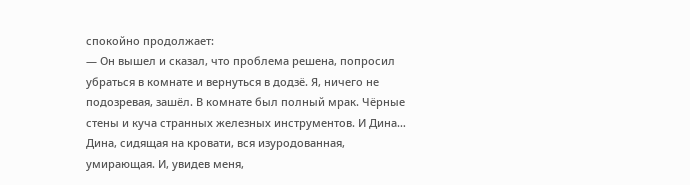спокойно продолжает:
— Он вышел и сказал, что проблема решена, попросил убраться в комнате и вернуться в додзё. Я, ничего не подозревая, зашёл. В комнате был полный мрак. Чёрные стены и куча странных железных инструментов. И Дина… Дина, сидящая на кровати, вся изуродованная, умирающая. И, увидев меня,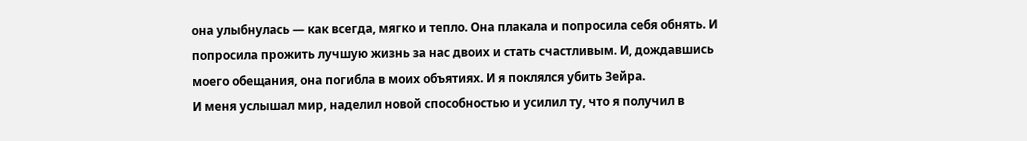она улыбнулась — как всегда, мягко и тепло. Она плакала и попросила себя обнять. И попросила прожить лучшую жизнь за нас двоих и стать счастливым. И, дождавшись моего обещания, она погибла в моих объятиях. И я поклялся убить Зейра.
И меня услышал мир, наделил новой способностью и усилил ту, что я получил в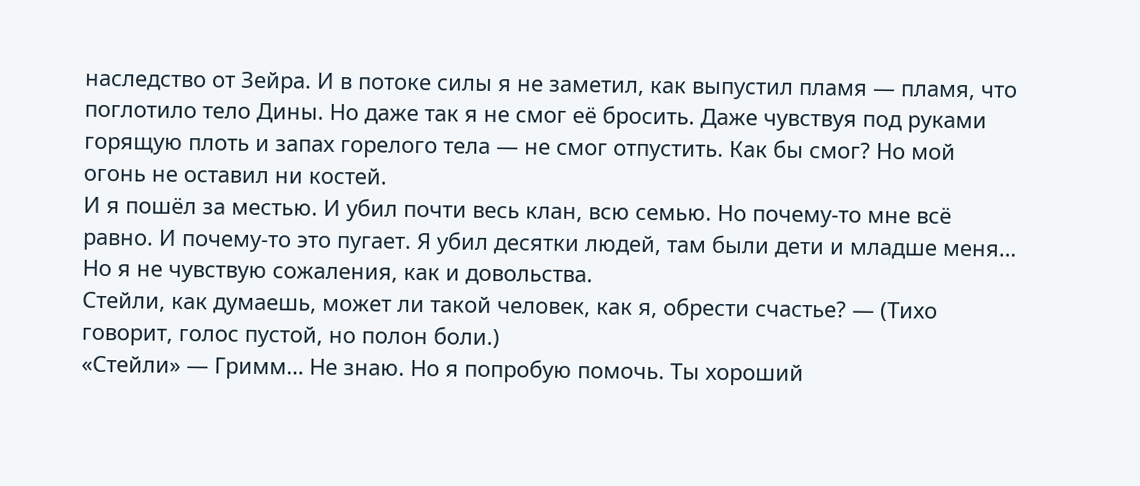наследство от Зейра. И в потоке силы я не заметил, как выпустил пламя — пламя, что поглотило тело Дины. Но даже так я не смог её бросить. Даже чувствуя под руками горящую плоть и запах горелого тела — не смог отпустить. Как бы смог? Но мой огонь не оставил ни костей.
И я пошёл за местью. И убил почти весь клан, всю семью. Но почему-то мне всё равно. И почему-то это пугает. Я убил десятки людей, там были дети и младше меня… Но я не чувствую сожаления, как и довольства.
Стейли, как думаешь, может ли такой человек, как я, обрести счастье? — (Тихо говорит, голос пустой, но полон боли.)
«Стейли» — Гримм… Не знаю. Но я попробую помочь. Ты хороший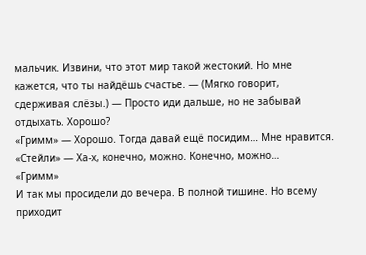мальчик. Извини, что этот мир такой жестокий. Но мне кажется, что ты найдёшь счастье. — (Мягко говорит, сдерживая слёзы.) — Просто иди дальше, но не забывай отдыхать. Хорошо?
«Гримм» — Хорошо. Тогда давай ещё посидим… Мне нравится.
«Стейли» — Ха-х, конечно, можно. Конечно, можно…
«Гримм»
И так мы просидели до вечера. В полной тишине. Но всему приходит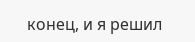конец, и я решил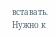вставать. Нужно к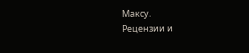Максу.
Рецензии и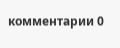комментарии 0